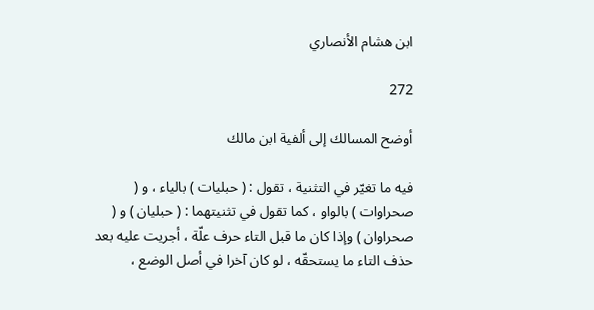ابن هشام الأنصاري

272

أوضح المسالك إلى ألفية ابن مالك

فيه ما تغيّر في التثنية ، تقول : ( حبليات ) بالياء ، و ( صحراوات ) بالواو ، كما تقول في تثنيتهما : ( حبليان ) و ( صحراوان ) وإذا كان ما قبل التاء حرف علّة ، أجريت عليه بعد حذف التاء ما يستحقّه ، لو كان آخرا في أصل الوضع ،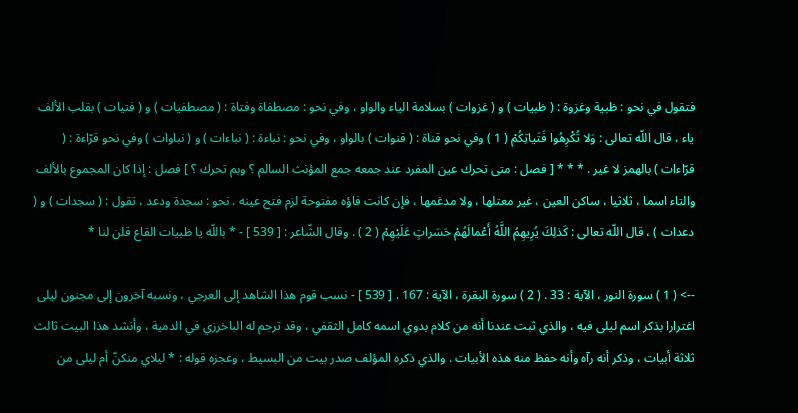فتقول في نحو : ظبية وغزوة : ( ظبيات ) و ( غزوات ) بسلامة الياء والواو ، وفي نحو : مصطفاة وفتاة : ( مصطفيات ) و ( فتيات ) بقلب الألف ياء ، قال اللّه تعالى : وَلا تُكْرِهُوا فَتَياتِكُمْ ( 1 ) وفي نحو قناة : ( قنوات ) بالواو ، وفي نحو : نباءة : ( نباءات ) و ( نباوات ) وفي نحو قرّاءة : ( قرّاءات ) بالهمز لا غير . * * * [ فصل : متى تحرك عين المفرد عند جمعه جمع المؤنث السالم ؟ وبم تحرك ؟ ] فصل : إذا كان المجموع بالألف والتاء اسما ، ثلاثيا ، ساكن العين ، غير معتلها ، ولا مدغمها ، فإن كانت فاؤه مفتوحة لزم فتح عينه . نحو : سجدة ودعد ، تقول : ( سجدات ) و ( دعدات ) ، قال اللّه تعالى : كَذلِكَ يُرِيهِمُ اللَّهُ أَعْمالَهُمْ حَسَراتٍ عَلَيْهِمْ ( 2 ) . وقال الشّاعر : [ 539 ] - * باللّه يا ظبيات القاع قلن لنا *

--> ( 1 ) سورة النور ، الآية : 33 . ( 2 ) سورة البقرة ، الآية : 167 . [ 539 ] - نسب قوم هذا الشاهد إلى العرجي ، ونسبه آخرون إلى مجنون ليلى اغترارا بذكر اسم ليلى فيه ، والذي ثبت عندنا أنه من كلام بدوي اسمه كامل الثقفي ، وقد ترجم له الباخرزي في الدمية ، وأنشد هذا البيت ثالث ثلاثة أبيات ، وذكر أنه رآه وأنه حفظ منه هذه الأبيات . والذي ذكره المؤلف صدر بيت من البسيط ، وعجزه قوله : * ليلاي منكنّ أم ليلى من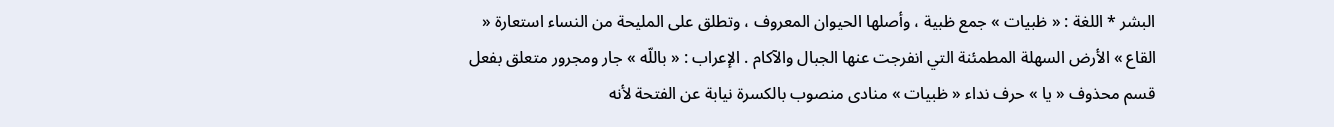البشر * اللغة : « ظبيات » جمع ظبية ، وأصلها الحيوان المعروف ، وتطلق على المليحة من النساء استعارة « القاع » الأرض السهلة المطمئنة التي انفرجت عنها الجبال والآكام . الإعراب : « باللّه » جار ومجرور متعلق بفعل قسم محذوف « يا » حرف نداء « ظبيات » منادى منصوب بالكسرة نيابة عن الفتحة لأنه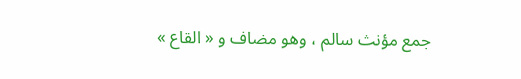جمع مؤنث سالم ، وهو مضاف و « القاع »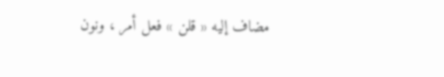مضاف إليه « قلن » فعل أمر ، ونون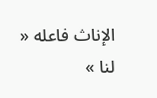الإناث فاعله « لنا »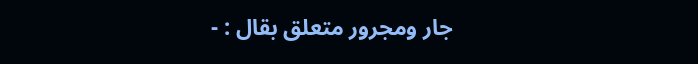جار ومجرور متعلق بقال : -